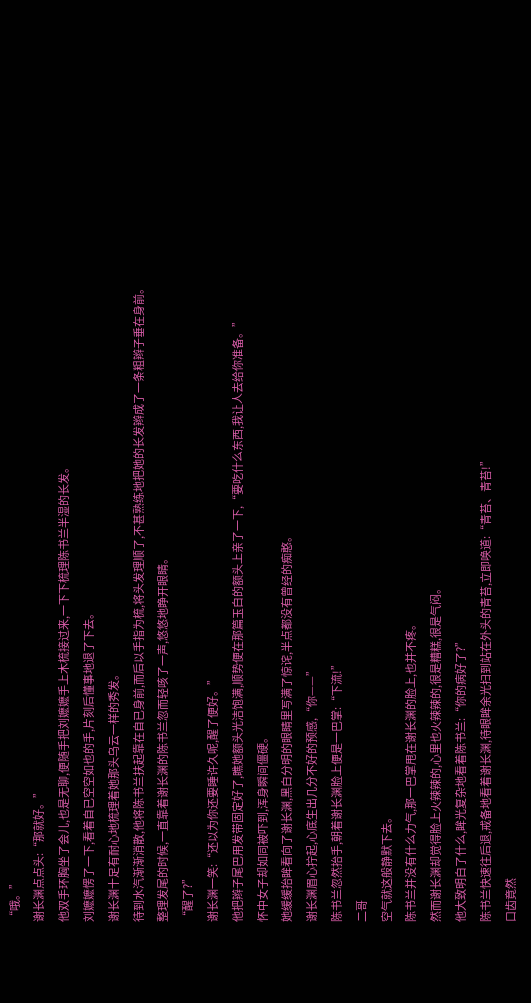“哦。”
谢长渊点点头:“那就好。”
他双手环胸坐了会儿,也是无聊,便随手把刘嬷嬷手上木梳接过来,一下下梳理陈书兰半湿的长发。
刘嬷嬷愣了一下,看着自已空空如也的手,片刻后懂事地退了下去。
谢长渊十足有耐心地梳理着她那头乌云一样的秀发。
待到水汽渐渐消散,他将陈书兰扶起靠在自已身前,而后以手指为梳,将头发理顺了,不甚熟练地把她的长发辫成了一条粗辫子垂在身前。
整理发尾的时候,一直靠着谢长渊的陈书兰忽而轻咳了一声,悠悠地睁开眼睛。
“醒了?”
谢长渊一笑:“还以为你还要睡许久呢,醒了便好。”
他把辫子尾巴用发带固定好了,瞧她额头光洁饱满,顺势便在那篇玉白的额头上亲了一下,“要吃什么东西,我让人去给你准备。”
怀中女子却如同被吓到,浑身瞬间僵硬。
她缓缓抬眸看向了谢长渊,黑白分明的眼睛里写满了惊诧,半点都没有曾经的痴憨。
谢长渊眉心拧起,心底生出几分不好的预感,“你——”
陈书兰忽然抬手,朝着谢长渊脸上便是一巴掌:“下流!”
二哥
空气就这般静默下去。
陈书兰并没有什么力气,那一巴掌甩在谢长渊的脸上,也并不疼。
然而谢长渊却觉得脸上火辣辣的,心里也火辣辣的,很是糟糕,很是气闷。
他大致明白了什么,眸光复杂地看着陈书兰:“你的病好了?”
陈书兰快速往后退,戒备地看着谢长渊,待眼眸余光扫到站在外头的青苔,立即唤道:“青苔、青苔!”
口齿竟然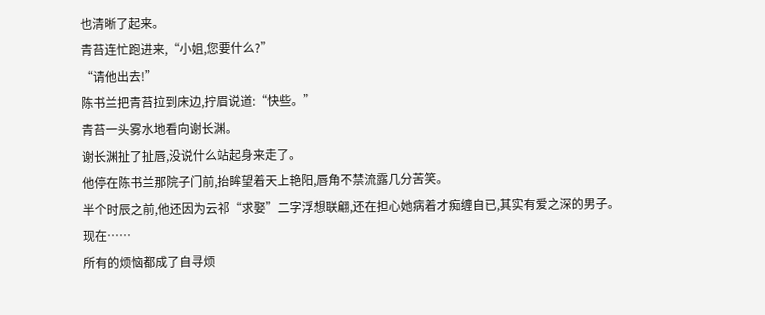也清晰了起来。
青苔连忙跑进来,“小姐,您要什么?”
“请他出去!”
陈书兰把青苔拉到床边,拧眉说道:“快些。”
青苔一头雾水地看向谢长渊。
谢长渊扯了扯唇,没说什么站起身来走了。
他停在陈书兰那院子门前,抬眸望着天上艳阳,唇角不禁流露几分苦笑。
半个时辰之前,他还因为云祁“求娶”二字浮想联翩,还在担心她病着才痴缠自已,其实有爱之深的男子。
现在……
所有的烦恼都成了自寻烦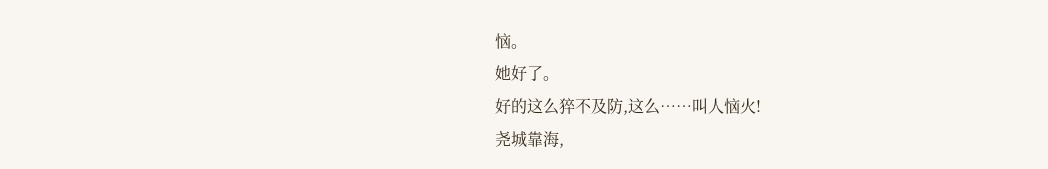恼。
她好了。
好的这么猝不及防,这么……叫人恼火!
尧城靠海,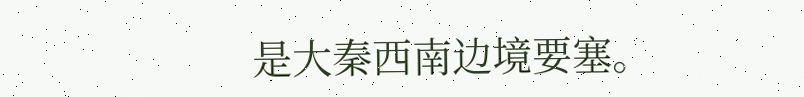是大秦西南边境要塞。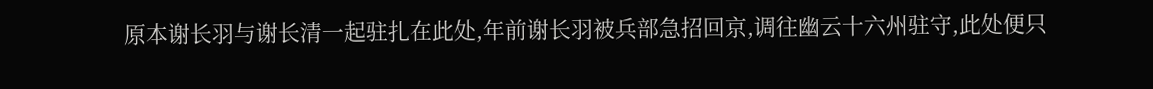原本谢长羽与谢长清一起驻扎在此处,年前谢长羽被兵部急招回京,调往幽云十六州驻守,此处便只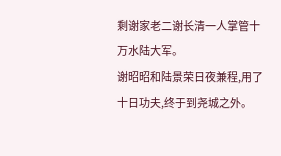剩谢家老二谢长清一人掌管十万水陆大军。
谢昭昭和陆景荣日夜兼程,用了十日功夫,终于到尧城之外。